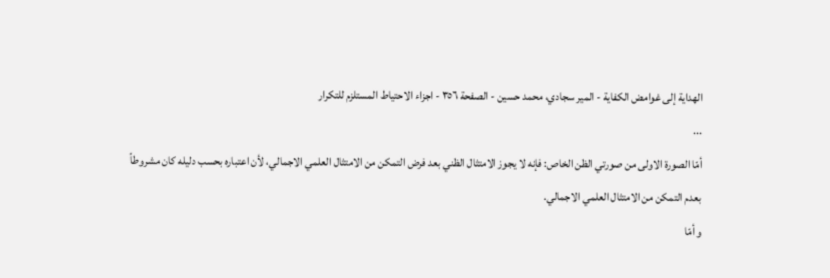الهداية إلى غوامض الكفاية - المير سجادي، محمد حسين - الصفحة ٣٥٦ - اجزاء الاحتياط المستلزم للتكرار
...
أمّا الصورة الاولى من صورتي الظن الخاص: فإنه لا يجوز الامتثال الظني بعد فرض التمكن من الامتثال العلمي الاجمالي، لأن اعتباره بحسب دليله كان مشروطاً بعدم التمكن من الامتثال العلمي الاجمالي.
و أمّا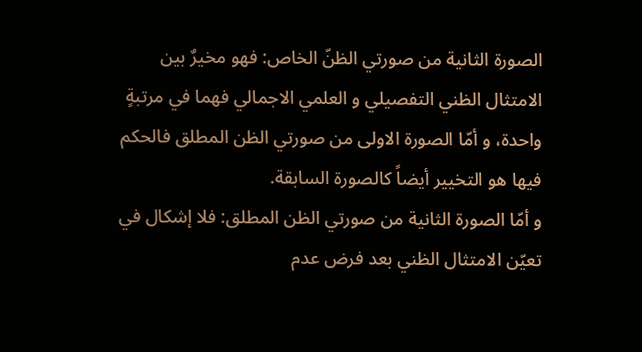الصورة الثانية من صورتي الظنّ الخاص: فهو مخيرٌ بين الامتثال الظني التفصيلي و العلمي الاجمالي فهما في مرتبةٍ واحدة، و أمّا الصورة الاولى من صورتي الظن المطلق فالحكم فيها هو التخيير أيضاً كالصورة السابقة.
و أمّا الصورة الثانية من صورتي الظن المطلق: فلا إشكال في تعيّن الامتثال الظني بعد فرض عدم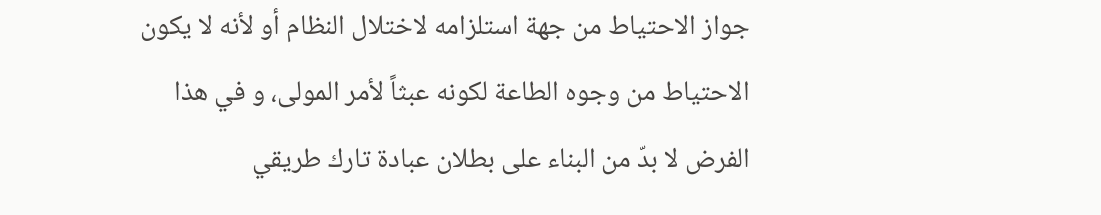جواز الاحتياط من جهة استلزامه لاختلال النظام أو لأنه لا يكون الاحتياط من وجوه الطاعة لكونه عبثاً لأمر المولى، و في هذا الفرض لا بدّ من البناء على بطلان عبادة تارك طريقي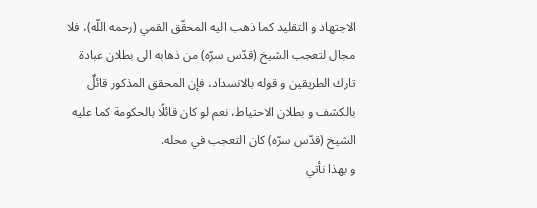الاجتهاد و التقليد كما ذهب اليه المحقّق القمي (رحمه اللّه)، فلا مجال لتعجب الشيخ (قدّس سرّه) من ذهابه الى بطلان عبادة تارك الطريقين و قوله بالانسداد، فإن المحقق المذكور قائلٌ بالكشف و بطلان الاحتياط، نعم لو كان قائلًا بالحكومة كما عليه الشيخ (قدّس سرّه) كان التعجب في محله.
و بهذا نأتي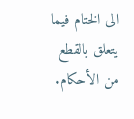الى الختام فيما يتعلق بالقطع من الأحكام.